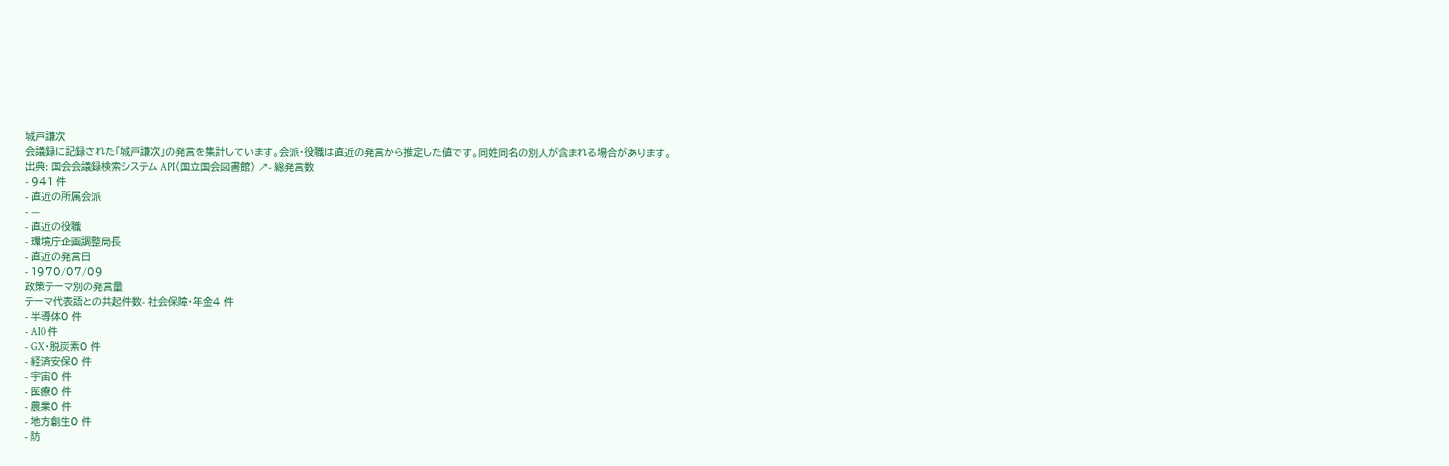城戸謙次
会議録に記録された「城戸謙次」の発言を集計しています。会派・役職は直近の発言から推定した値です。同姓同名の別人が含まれる場合があります。
出典: 国会会議録検索システム API(国立国会図書館) ↗- 総発言数
- 941 件
- 直近の所属会派
- —
- 直近の役職
- 環境庁企画調整局長
- 直近の発言日
- 1970/07/09
政策テーマ別の発言量
テーマ代表語との共起件数- 社会保障・年金4 件
- 半導体0 件
- AI0 件
- GX・脱炭素0 件
- 経済安保0 件
- 宇宙0 件
- 医療0 件
- 農業0 件
- 地方創生0 件
- 防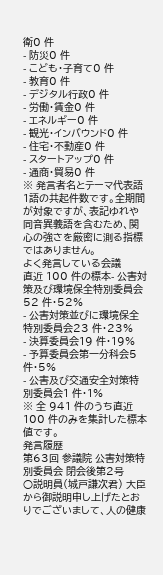衛0 件
- 防災0 件
- こども・子育て0 件
- 教育0 件
- デジタル行政0 件
- 労働・賃金0 件
- エネルギー0 件
- 観光・インバウンド0 件
- 住宅・不動産0 件
- スタートアップ0 件
- 通商・貿易0 件
※ 発言者名とテーマ代表語1語の共起件数です。全期間が対象ですが、表記ゆれや 同音異義語を含むため、関心の強さを厳密に測る指標ではありません。
よく発言している会議
直近 100 件の標本- 公害対策及び環境保全特別委員会52 件・52%
- 公害対策並びに環境保全特別委員会23 件・23%
- 決算委員会19 件・19%
- 予算委員会第一分科会5 件・5%
- 公害及び交通安全対策特別委員会1 件・1%
※ 全 941 件のうち直近 100 件のみを集計した標本値です。
発言履歴
第63回 参議院 公害対策特別委員会 閉会後第2号
○説明員(城戸謙次君) 大臣から御説明申し上げたとおりでございまして、人の健康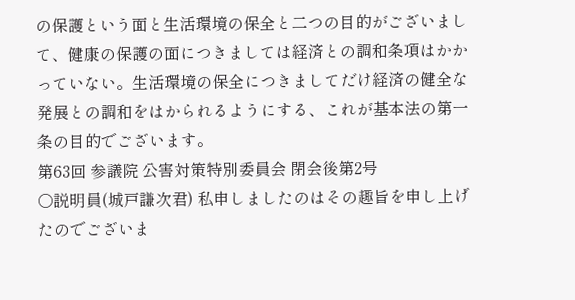の保護という面と生活環境の保全と二つの目的がございまして、健康の保護の面につきましては経済との調和条項はかかっていない。生活環境の保全につきましてだけ経済の健全な発展との調和をはかられるようにする、これが基本法の第一条の目的でございます。
第63回 参議院 公害対策特別委員会 閉会後第2号
○説明員(城戸謙次君) 私申しましたのはその趣旨を申し上げたのでございま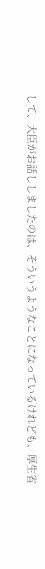して、大臣がお話ししましたのは、そういうようなことになっているけれども、厚生省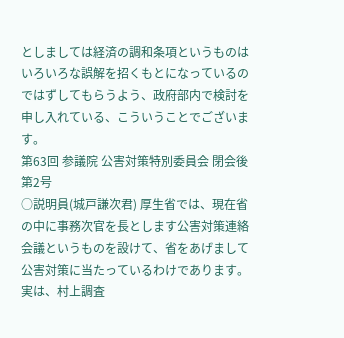としましては経済の調和条項というものはいろいろな誤解を招くもとになっているのではずしてもらうよう、政府部内で検討を申し入れている、こういうことでございます。
第63回 参議院 公害対策特別委員会 閉会後第2号
○説明員(城戸謙次君) 厚生省では、現在省の中に事務次官を長とします公害対策連絡会議というものを設けて、省をあげまして公害対策に当たっているわけであります。実は、村上調査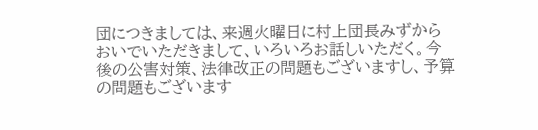団につきましては、来週火曜日に村上団長みずからおいでいただきまして、いろいろお話しいただく。今後の公害対策、法律改正の問題もございますし、予算の問題もございます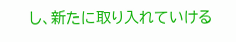し、新たに取り入れていける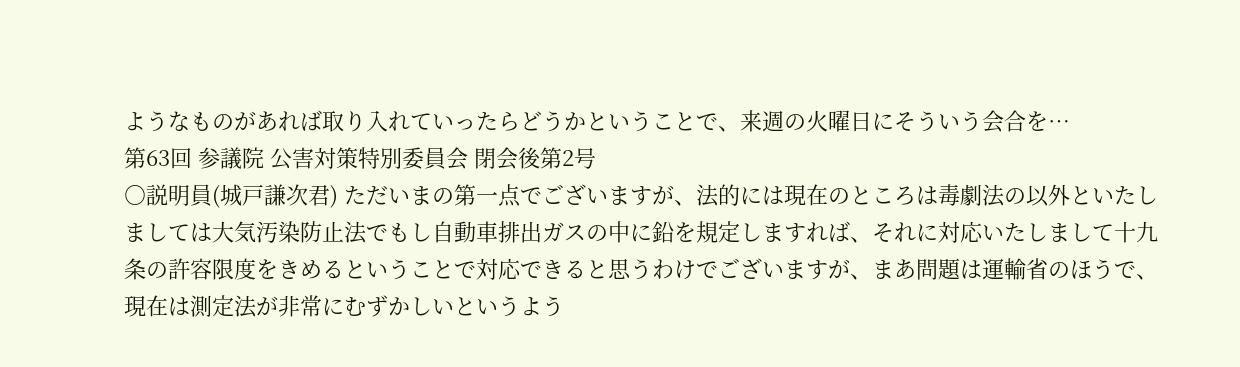ようなものがあれば取り入れていったらどうかということで、来週の火曜日にそういう会合を…
第63回 参議院 公害対策特別委員会 閉会後第2号
○説明員(城戸謙次君) ただいまの第一点でございますが、法的には現在のところは毒劇法の以外といたしましては大気汚染防止法でもし自動車排出ガスの中に鉛を規定しますれば、それに対応いたしまして十九条の許容限度をきめるということで対応できると思うわけでございますが、まあ問題は運輸省のほうで、現在は測定法が非常にむずかしいというよう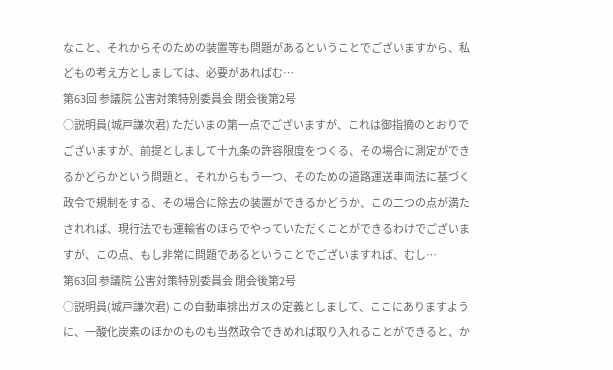なこと、それからそのための装置等も問題があるということでございますから、私どもの考え方としましては、必要があればむ…
第63回 参議院 公害対策特別委員会 閉会後第2号
○説明員(城戸謙次君) ただいまの第一点でございますが、これは御指摘のとおりでございますが、前提としまして十九条の許容限度をつくる、その場合に測定ができるかどらかという問題と、それからもう一つ、そのための道路運送車両法に基づく政令で規制をする、その場合に除去の装置ができるかどうか、この二つの点が満たされれば、現行法でも運輸省のほらでやっていただくことができるわけでございますが、この点、もし非常に問題であるということでございますれば、むし…
第63回 参議院 公害対策特別委員会 閉会後第2号
○説明員(城戸謙次君) この自動車排出ガスの定義としまして、ここにありますように、一酸化炭素のほかのものも当然政令できめれば取り入れることができると、か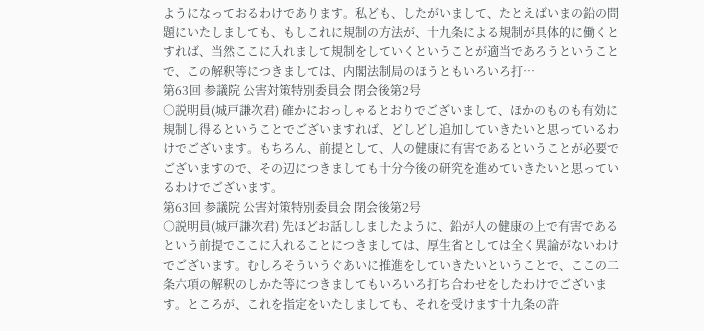ようになっておるわけであります。私ども、したがいまして、たとえばいまの鉛の問題にいたしましても、もしこれに規制の方法が、十九条による規制が具体的に働くとすれば、当然ここに入れまして規制をしていくということが適当であろうということで、この解釈等につきましては、内閣法制局のほうともいろいろ打…
第63回 参議院 公害対策特別委員会 閉会後第2号
○説明員(城戸謙次君) 確かにおっしゃるとおりでございまして、ほかのものも有効に規制し得るということでございますれば、どしどし追加していきたいと思っているわけでございます。もちろん、前提として、人の健康に有害であるということが必要でございますので、その辺につきましても十分今後の研究を進めていきたいと思っているわけでございます。
第63回 参議院 公害対策特別委員会 閉会後第2号
○説明員(城戸謙次君) 先ほどお話ししましたように、鉛が人の健康の上で有害であるという前提でここに入れることにつきましては、厚生省としては全く異論がないわけでございます。むしろそういうぐあいに推進をしていきたいということで、ここの二条六項の解釈のしかた等につきましてもいろいろ打ち合わせをしたわけでございます。ところが、これを指定をいたしましても、それを受けます十九条の許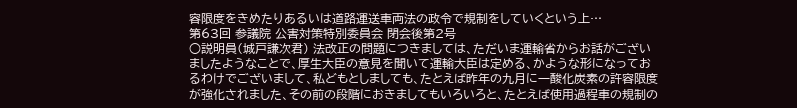容限度をきめたりあるいは道路運送車両法の政令で規制をしていくという上…
第63回 参議院 公害対策特別委員会 閉会後第2号
○説明員(城戸謙次君) 法改正の問題につきましては、ただいま運輸省からお話がございましたようなことで、厚生大臣の意見を聞いて運輸大臣は定める、かような形になっておるわけでございまして、私どもとしましても、たとえば昨年の九月に一酸化炭素の許容限度が強化されました、その前の段階におきましてもいろいろと、たとえば使用過程車の規制の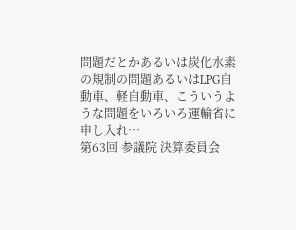問題だとかあるいは炭化水素の規制の問題あるいはLPG自動車、軽自動車、こういうような問題をいろいろ運輸省に申し入れ…
第63回 参議院 決算委員会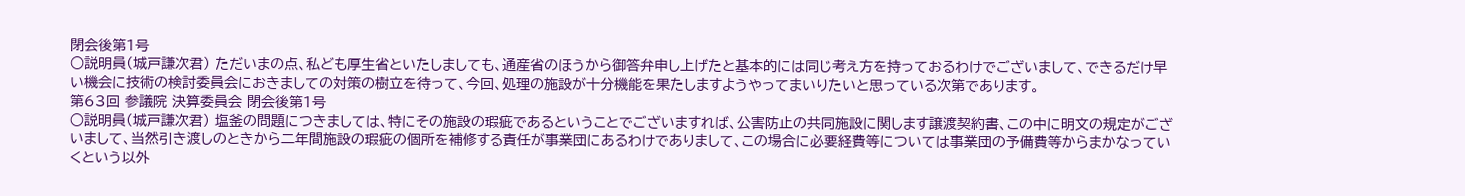閉会後第1号
○説明員(城戸謙次君) ただいまの点、私ども厚生省といたしましても、通産省のほうから御答弁申し上げたと基本的には同じ考え方を持っておるわけでございまして、できるだけ早い機会に技術の検討委員会におきましての対策の樹立を待って、今回、処理の施設が十分機能を果たしますようやってまいりたいと思っている次第であります。
第63回 参議院 決算委員会 閉会後第1号
○説明員(城戸謙次君) 塩釜の問題につきましては、特にその施設の瑕疵であるということでございますれば、公害防止の共同施設に関します譲渡契約書、この中に明文の規定がございまして、当然引き渡しのときから二年間施設の瑕疵の個所を補修する責任が事業団にあるわけでありまして、この場合に必要経費等については事業団の予備費等からまかなっていくという以外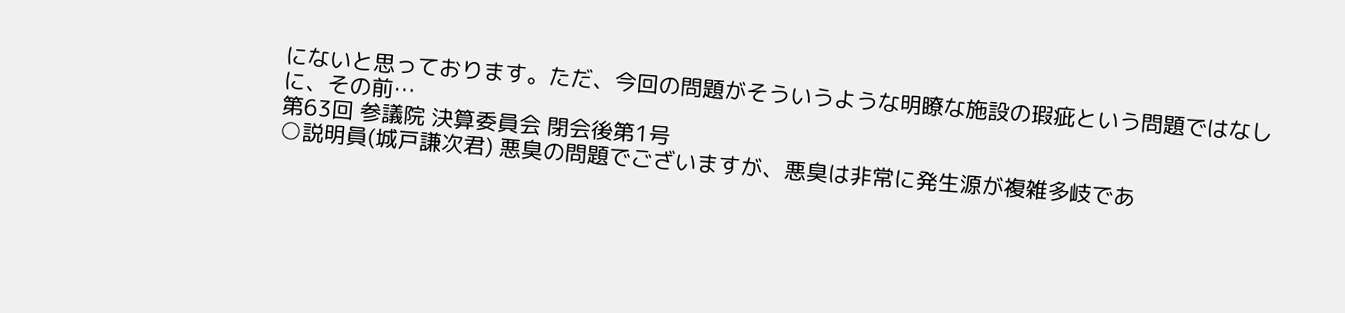にないと思っております。ただ、今回の問題がそういうような明瞭な施設の瑕疵という問題ではなしに、その前…
第63回 参議院 決算委員会 閉会後第1号
○説明員(城戸謙次君) 悪臭の問題でございますが、悪臭は非常に発生源が複雑多岐であ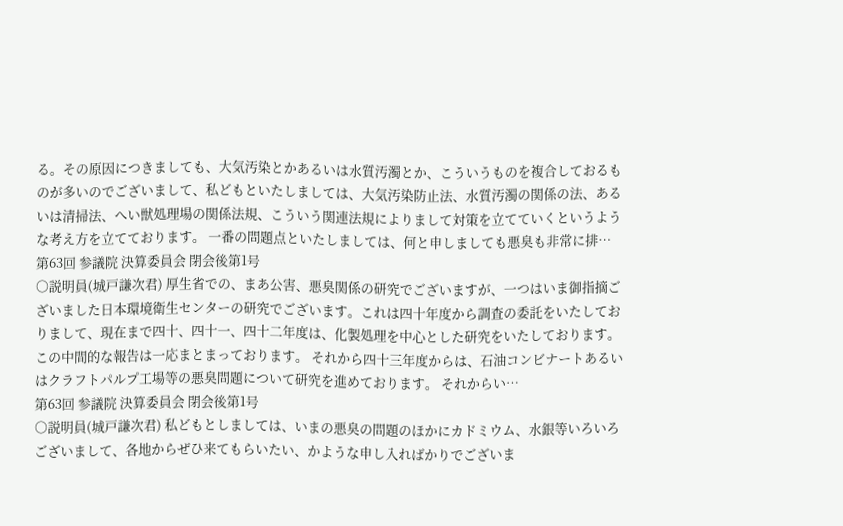る。その原因につきましても、大気汚染とかあるいは水質汚濁とか、こういうものを複合しておるものが多いのでございまして、私どもといたしましては、大気汚染防止法、水質汚濁の関係の法、あるいは清掃法、へい獣処理場の関係法規、こういう関連法規によりまして対策を立てていくというような考え方を立てております。 一番の問題点といたしましては、何と申しましても悪臭も非常に排…
第63回 参議院 決算委員会 閉会後第1号
○説明員(城戸謙次君) 厚生省での、まあ公害、悪臭関係の研究でございますが、一つはいま御指摘ございました日本環境衛生センターの研究でございます。これは四十年度から調査の委託をいたしておりまして、現在まで四十、四十一、四十二年度は、化製処理を中心とした研究をいたしております。この中間的な報告は一応まとまっております。 それから四十三年度からは、石油コンビナートあるいはクラフトパルプ工場等の悪臭問題について研究を進めております。 それからい…
第63回 参議院 決算委員会 閉会後第1号
○説明員(城戸謙次君) 私どもとしましては、いまの悪臭の問題のほかにカドミウム、水銀等いろいろございまして、各地からぜひ来てもらいたい、かような申し入ればかりでございま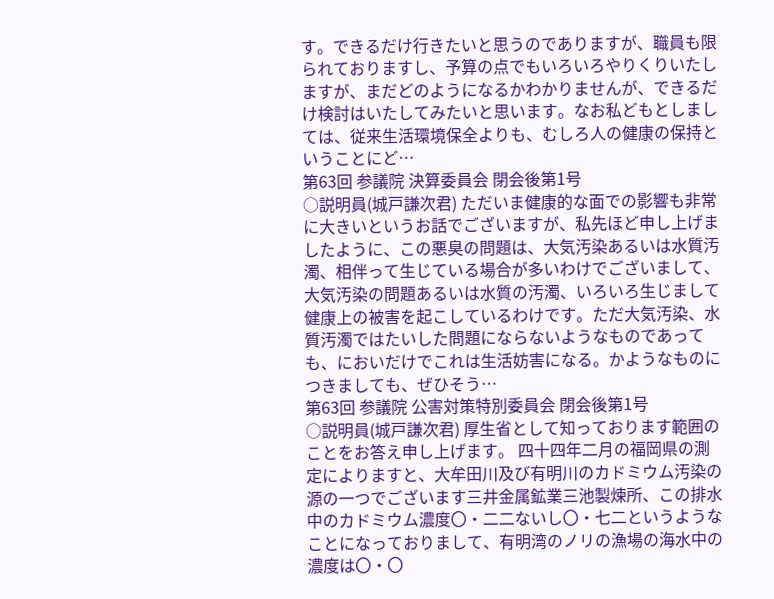す。できるだけ行きたいと思うのでありますが、職員も限られておりますし、予算の点でもいろいろやりくりいたしますが、まだどのようになるかわかりませんが、できるだけ検討はいたしてみたいと思います。なお私どもとしましては、従来生活環境保全よりも、むしろ人の健康の保持ということにど…
第63回 参議院 決算委員会 閉会後第1号
○説明員(城戸謙次君) ただいま健康的な面での影響も非常に大きいというお話でございますが、私先ほど申し上げましたように、この悪臭の問題は、大気汚染あるいは水質汚濁、相伴って生じている場合が多いわけでございまして、大気汚染の問題あるいは水質の汚濁、いろいろ生じまして健康上の被害を起こしているわけです。ただ大気汚染、水質汚濁ではたいした問題にならないようなものであっても、においだけでこれは生活妨害になる。かようなものにつきましても、ぜひそう…
第63回 参議院 公害対策特別委員会 閉会後第1号
○説明員(城戸謙次君) 厚生省として知っております範囲のことをお答え申し上げます。 四十四年二月の福岡県の測定によりますと、大牟田川及び有明川のカドミウム汚染の源の一つでございます三井金属鉱業三池製煉所、この排水中のカドミウム濃度〇・二二ないし〇・七二というようなことになっておりまして、有明湾のノリの漁場の海水中の濃度は〇・〇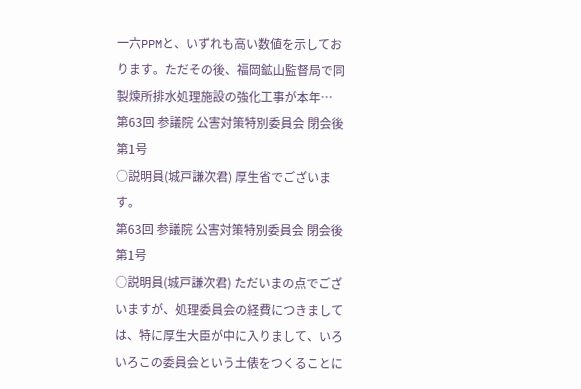一六PPMと、いずれも高い数値を示しております。ただその後、福岡鉱山監督局で同製煉所排水処理施設の強化工事が本年…
第63回 参議院 公害対策特別委員会 閉会後第1号
○説明員(城戸謙次君) 厚生省でございます。
第63回 参議院 公害対策特別委員会 閉会後第1号
○説明員(城戸謙次君) ただいまの点でございますが、処理委員会の経費につきましては、特に厚生大臣が中に入りまして、いろいろこの委員会という土俵をつくることに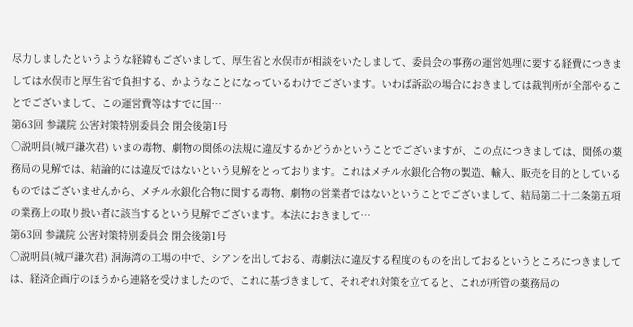尽力しましたというような経緯もございまして、厚生省と水俣市が相談をいたしまして、委員会の事務の運営処理に要する経費につきましては水俣市と厚生省で負担する、かようなことになっているわけでございます。いわば訴訟の場合におきましては裁判所が全部やることでございまして、この運営費等はすでに国…
第63回 参議院 公害対策特別委員会 閉会後第1号
○説明員(城戸謙次君) いまの毒物、劇物の関係の法規に違反するかどうかということでございますが、この点につきましては、関係の薬務局の見解では、結論的には違反ではないという見解をとっております。これはメチル水銀化合物の製造、輸入、販売を目的としているものではございませんから、メチル水銀化合物に関する毒物、劇物の営業者ではないということでございまして、結局第二十二条第五項の業務上の取り扱い者に該当するという見解でございます。本法におきまして…
第63回 参議院 公害対策特別委員会 閉会後第1号
○説明員(城戸謙次君) 洞海湾の工場の中で、シアンを出しておる、毒劇法に違反する程度のものを出しておるというところにつきましては、経済企画庁のほうから連絡を受けましたので、これに基づきまして、それぞれ対策を立てると、これが所管の薬務局の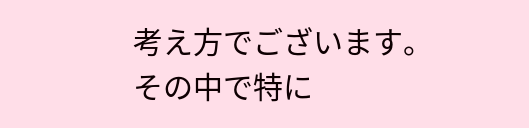考え方でございます。その中で特に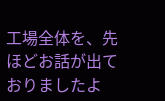工場全体を、先ほどお話が出ておりましたよ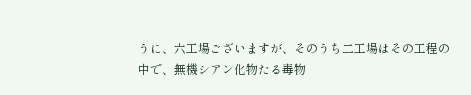うに、六工場ございますが、そのうち二工場はその工程の中で、無機シアン化物たる毒物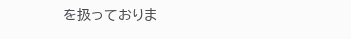を扱っておりま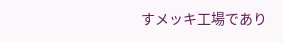すメッキ工場であり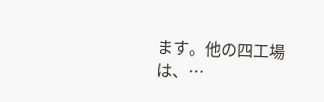ます。他の四工場は、…